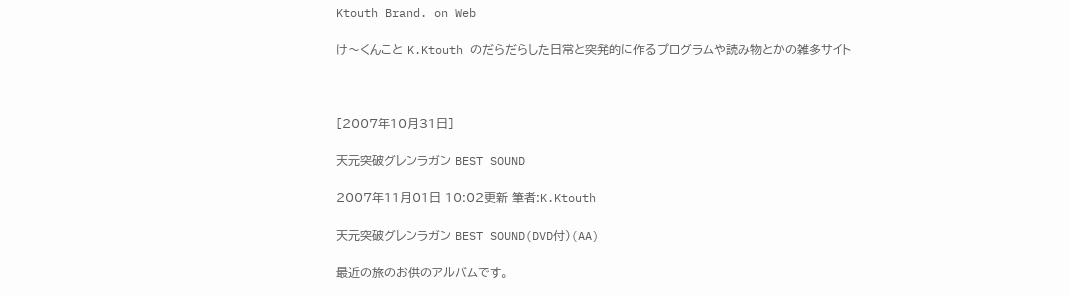Ktouth Brand. on Web

け〜くんこと K.Ktouth のだらだらした日常と突発的に作るプログラムや読み物とかの雑多サイト



[2007年10月31日]

天元突破グレンラガン BEST SOUND

2007年11月01日 10:02更新 筆者:K.Ktouth

天元突破グレンラガン BEST SOUND(DVD付)(AA)

最近の旅のお供のアルバムです。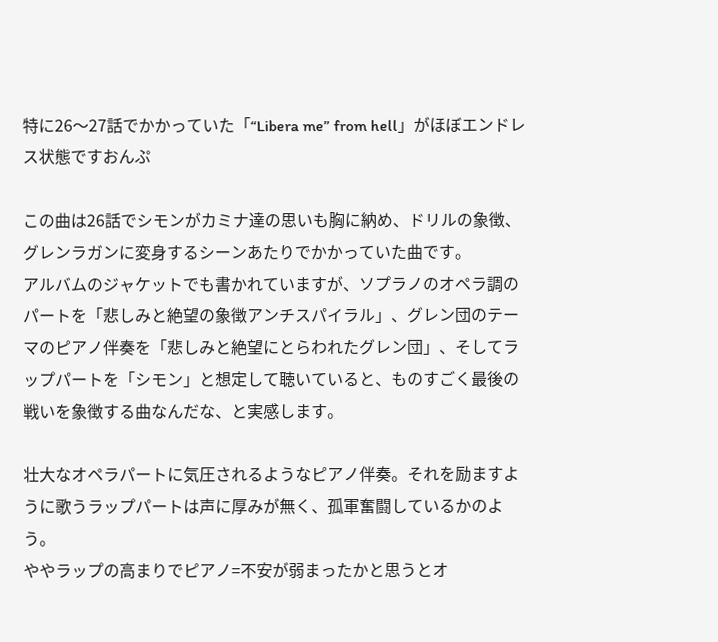特に26〜27話でかかっていた「“Libera me” from hell」がほぼエンドレス状態ですおんぷ

この曲は26話でシモンがカミナ達の思いも胸に納め、ドリルの象徴、グレンラガンに変身するシーンあたりでかかっていた曲です。
アルバムのジャケットでも書かれていますが、ソプラノのオペラ調のパートを「悲しみと絶望の象徴アンチスパイラル」、グレン団のテーマのピアノ伴奏を「悲しみと絶望にとらわれたグレン団」、そしてラップパートを「シモン」と想定して聴いていると、ものすごく最後の戦いを象徴する曲なんだな、と実感します。

壮大なオペラパートに気圧されるようなピアノ伴奏。それを励ますように歌うラップパートは声に厚みが無く、孤軍奮闘しているかのよう。
ややラップの高まりでピアノ=不安が弱まったかと思うとオ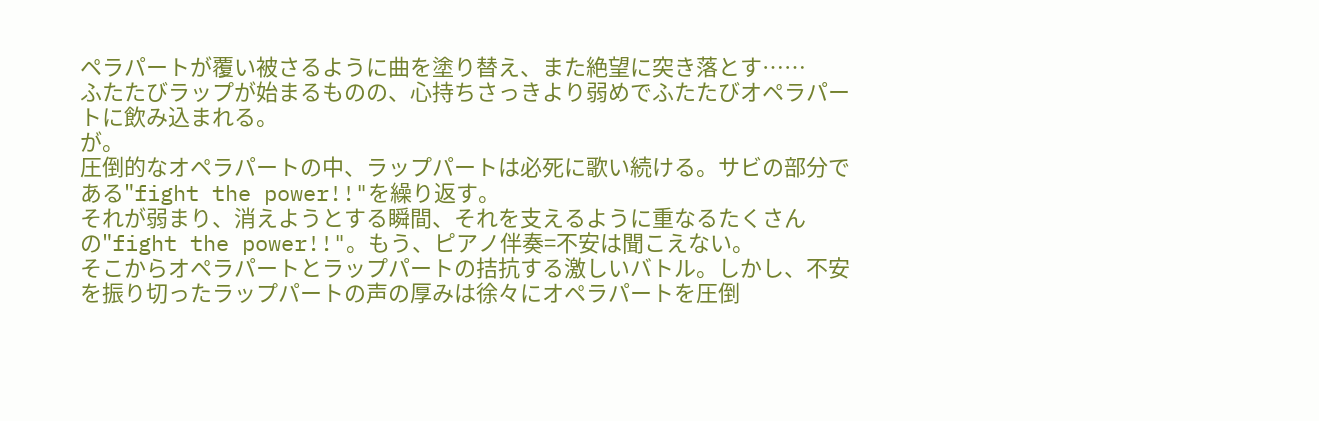ペラパートが覆い被さるように曲を塗り替え、また絶望に突き落とす……
ふたたびラップが始まるものの、心持ちさっきより弱めでふたたびオペラパートに飲み込まれる。
が。
圧倒的なオペラパートの中、ラップパートは必死に歌い続ける。サビの部分である"fight the power!!"を繰り返す。
それが弱まり、消えようとする瞬間、それを支えるように重なるたくさんの"fight the power!!"。もう、ピアノ伴奏=不安は聞こえない。
そこからオペラパートとラップパートの拮抗する激しいバトル。しかし、不安を振り切ったラップパートの声の厚みは徐々にオペラパートを圧倒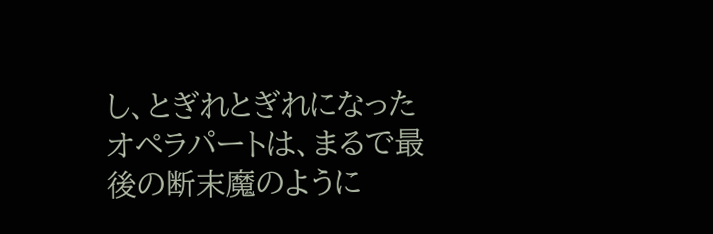し、とぎれとぎれになったオペラパートは、まるで最後の断末魔のように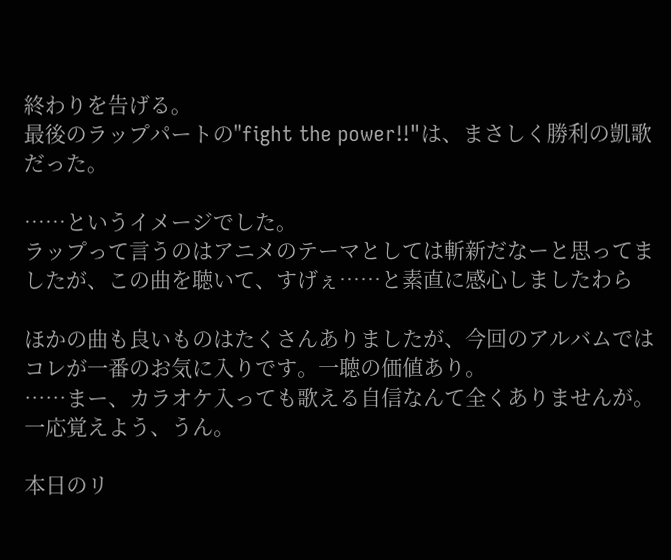終わりを告げる。
最後のラップパートの"fight the power!!"は、まさしく勝利の凱歌だった。

……というイメージでした。
ラップって言うのはアニメのテーマとしては斬新だなーと思ってましたが、この曲を聴いて、すげぇ……と素直に感心しましたわら

ほかの曲も良いものはたくさんありましたが、今回のアルバムではコレが一番のお気に入りです。一聴の価値あり。
……まー、カラオケ入っても歌える自信なんて全くありませんが。一応覚えよう、うん。

本日のリ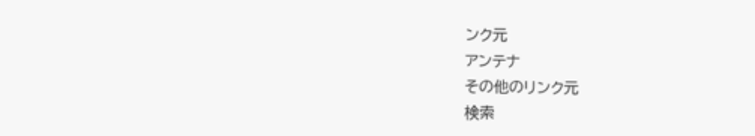ンク元
アンテナ
その他のリンク元
検索